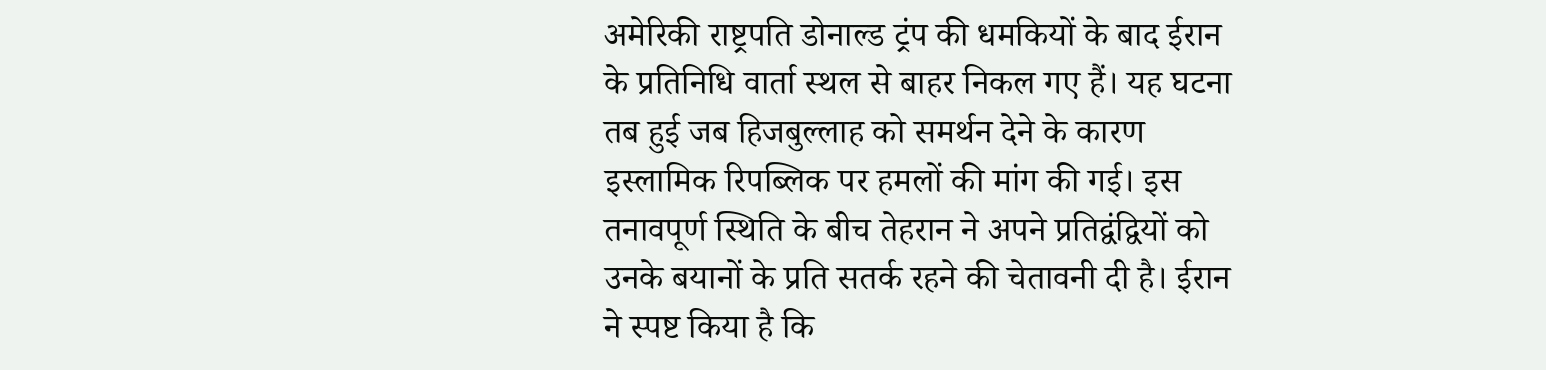अमेरिकी राष्ट्रपति डोनाल्ड ट्रंप की धमकियों के बाद ईरान के प्रतिनिधि वार्ता स्थल से बाहर निकल गए हैं। यह घटना तब हुई जब हिजबुल्लाह को समर्थन देने के कारण इस्लामिक रिपब्लिक पर हमलों की मांग की गई। इस तनावपूर्ण स्थिति के बीच तेहरान ने अपने प्रतिद्वंद्वियों को उनके बयानों के प्रति सतर्क रहने की चेतावनी दी है। ईरान ने स्पष्ट किया है कि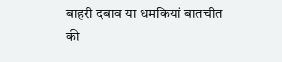बाहरी दबाव या धमकियां बातचीत की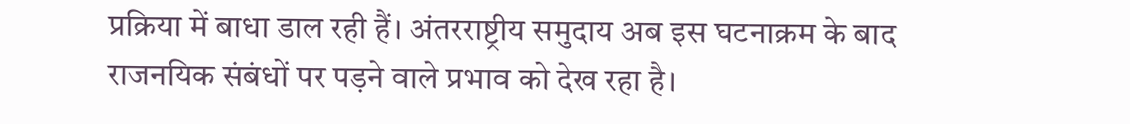प्रक्रिया में बाधा डाल रही हैं। अंतरराष्ट्रीय समुदाय अब इस घटनाक्रम के बाद राजनयिक संबंधों पर पड़ने वाले प्रभाव को देख रहा है।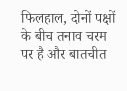फिलहाल, दोनों पक्षों के बीच तनाव चरम पर है और बातचीत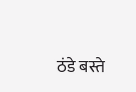ठंडे बस्ते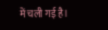में चली गई है।